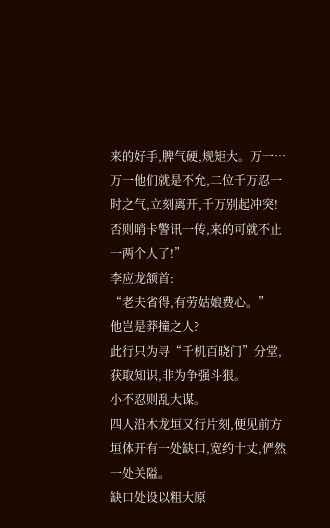来的好手,脾气硬,规矩大。万一…万一他们就是不允,二位千万忍一时之气,立刻离开,千万别起冲突!否则哨卡警讯一传,来的可就不止一两个人了!”
李应龙颔首:
“老夫省得,有劳姑娘费心。”
他岂是莽撞之人?
此行只为寻“千机百晓门”分堂,获取知识,非为争强斗狠。
小不忍则乱大谋。
四人沿木龙垣又行片刻,便见前方垣体开有一处缺口,宽约十丈,俨然一处关隘。
缺口处设以粗大原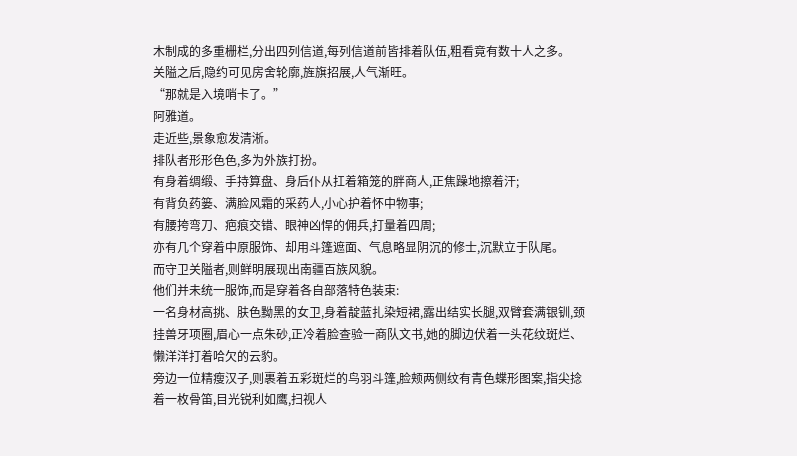木制成的多重栅栏,分出四列信道,每列信道前皆排着队伍,粗看竟有数十人之多。
关隘之后,隐约可见房舍轮廓,旌旗招展,人气渐旺。
“那就是入境哨卡了。”
阿雅道。
走近些,景象愈发清淅。
排队者形形色色,多为外族打扮。
有身着绸缎、手持算盘、身后仆从扛着箱笼的胖商人,正焦躁地擦着汗;
有背负药篓、满脸风霜的采药人,小心护着怀中物事;
有腰挎弯刀、疤痕交错、眼神凶悍的佣兵,打量着四周;
亦有几个穿着中原服饰、却用斗篷遮面、气息略显阴沉的修士,沉默立于队尾。
而守卫关隘者,则鲜明展现出南疆百族风貌。
他们并未统一服饰,而是穿着各自部落特色装束:
一名身材高挑、肤色黝黑的女卫,身着靛蓝扎染短裙,露出结实长腿,双臂套满银钏,颈挂兽牙项圈,眉心一点朱砂,正冷着脸查验一商队文书,她的脚边伏着一头花纹斑烂、懒洋洋打着哈欠的云豹。
旁边一位精瘦汉子,则裹着五彩斑烂的鸟羽斗篷,脸颊两侧纹有青色蝶形图案,指尖捻着一枚骨笛,目光锐利如鹰,扫视人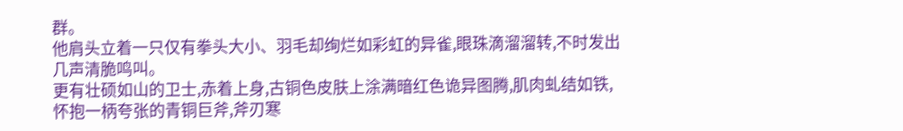群。
他肩头立着一只仅有拳头大小、羽毛却绚烂如彩虹的异雀,眼珠滴溜溜转,不时发出几声清脆鸣叫。
更有壮硕如山的卫士,赤着上身,古铜色皮肤上涂满暗红色诡异图腾,肌肉虬结如铁,怀抱一柄夸张的青铜巨斧,斧刃寒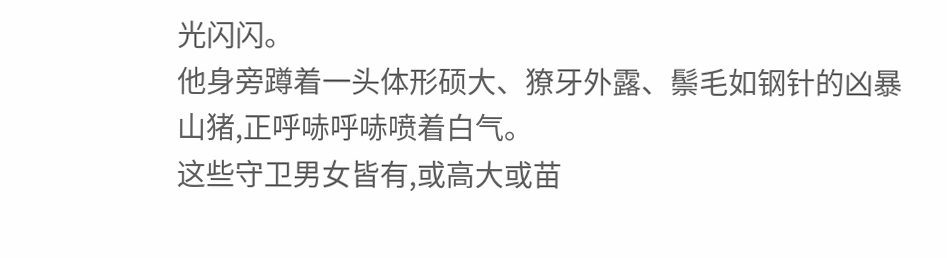光闪闪。
他身旁蹲着一头体形硕大、獠牙外露、鬃毛如钢针的凶暴山猪,正呼哧呼哧喷着白气。
这些守卫男女皆有,或高大或苗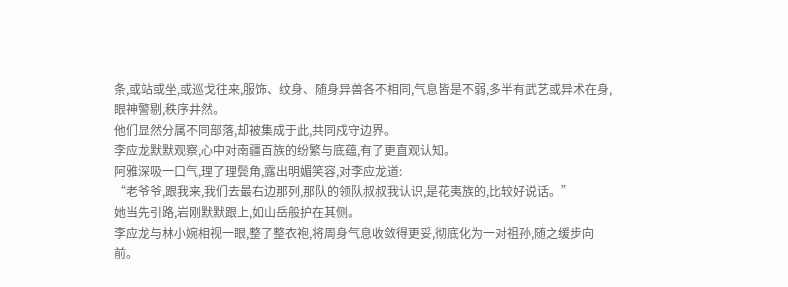条,或站或坐,或巡戈往来,服饰、纹身、随身异兽各不相同,气息皆是不弱,多半有武艺或异术在身,眼神警剔,秩序井然。
他们显然分属不同部落,却被集成于此,共同戍守边界。
李应龙默默观察,心中对南疆百族的纷繁与底蕴,有了更直观认知。
阿雅深吸一口气,理了理鬓角,露出明媚笑容,对李应龙道:
“老爷爷,跟我来,我们去最右边那列,那队的领队叔叔我认识,是花夷族的,比较好说话。”
她当先引路,岩刚默默跟上,如山岳般护在其侧。
李应龙与林小婉相视一眼,整了整衣袍,将周身气息收敛得更妥,彻底化为一对祖孙,随之缓步向前。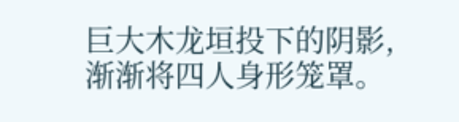巨大木龙垣投下的阴影,渐渐将四人身形笼罩。